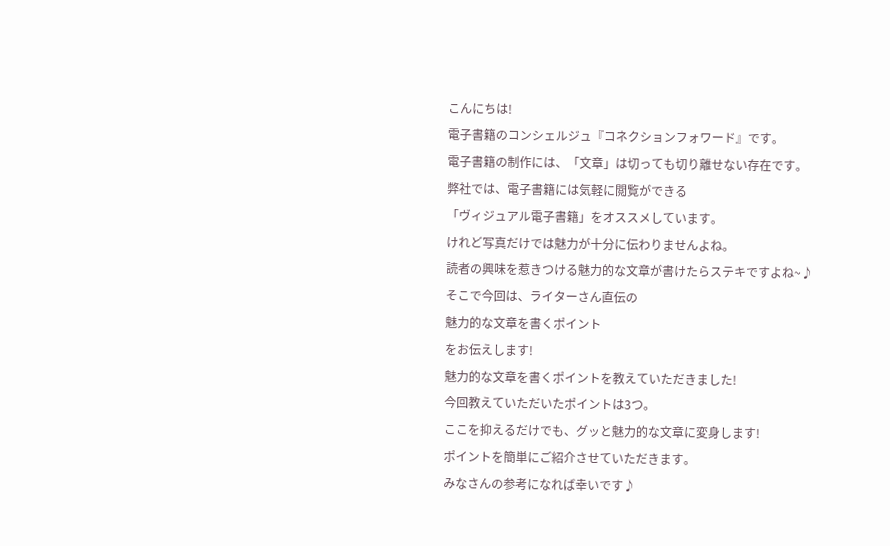こんにちは!
電子書籍のコンシェルジュ『コネクションフォワード』です。
電子書籍の制作には、「文章」は切っても切り離せない存在です。
弊社では、電子書籍には気軽に閲覧ができる
「ヴィジュアル電子書籍」をオススメしています。
けれど写真だけでは魅力が十分に伝わりませんよね。
読者の興味を惹きつける魅力的な文章が書けたらステキですよね~♪
そこで今回は、ライターさん直伝の
魅力的な文章を書くポイント
をお伝えします!
魅力的な文章を書くポイントを教えていただきました!
今回教えていただいたポイントは3つ。
ここを抑えるだけでも、グッと魅力的な文章に変身します!
ポイントを簡単にご紹介させていただきます。
みなさんの参考になれば幸いです♪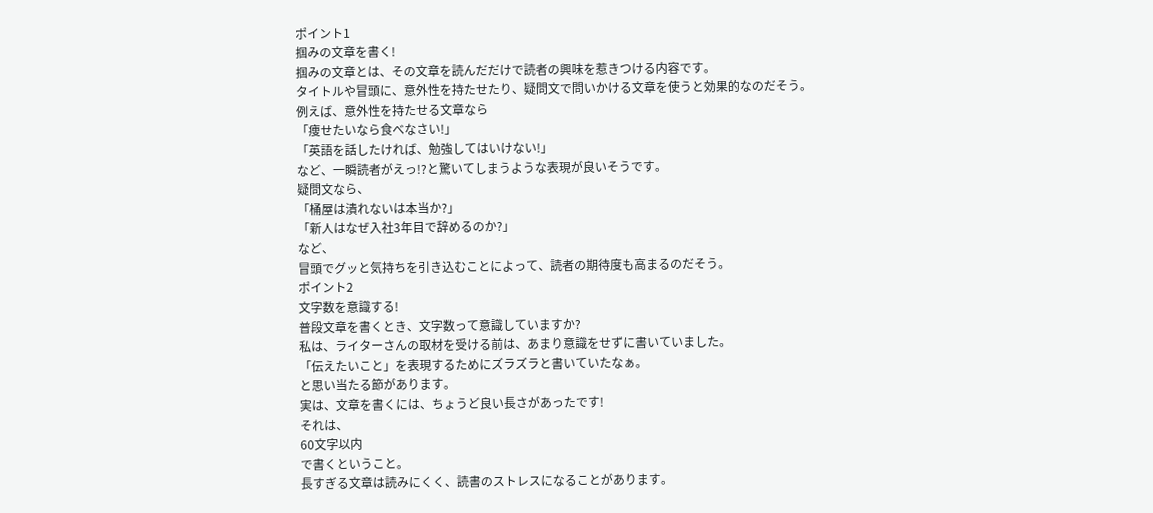ポイント1
掴みの文章を書く!
掴みの文章とは、その文章を読んだだけで読者の興味を惹きつける内容です。
タイトルや冒頭に、意外性を持たせたり、疑問文で問いかける文章を使うと効果的なのだそう。
例えば、意外性を持たせる文章なら
「痩せたいなら食べなさい!」
「英語を話したければ、勉強してはいけない!」
など、一瞬読者がえっ!?と驚いてしまうような表現が良いそうです。
疑問文なら、
「桶屋は潰れないは本当か?」
「新人はなぜ入社3年目で辞めるのか?」
など、
冒頭でグッと気持ちを引き込むことによって、読者の期待度も高まるのだそう。
ポイント2
文字数を意識する!
普段文章を書くとき、文字数って意識していますか?
私は、ライターさんの取材を受ける前は、あまり意識をせずに書いていました。
「伝えたいこと」を表現するためにズラズラと書いていたなぁ。
と思い当たる節があります。
実は、文章を書くには、ちょうど良い長さがあったです!
それは、
60文字以内
で書くということ。
長すぎる文章は読みにくく、読書のストレスになることがあります。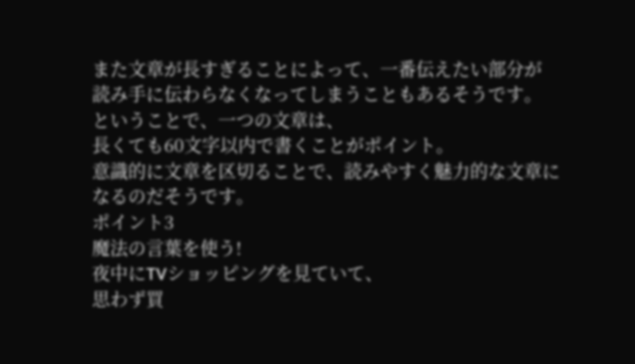また文章が長すぎることによって、一番伝えたい部分が
読み手に伝わらなくなってしまうこともあるそうです。
ということで、一つの文章は、
長くても60文字以内で書くことがポイント。
意識的に文章を区切ることで、読みやすく魅力的な文章になるのだそうです。
ポイント3
魔法の言葉を使う!
夜中にTVショッピングを見ていて、
思わず買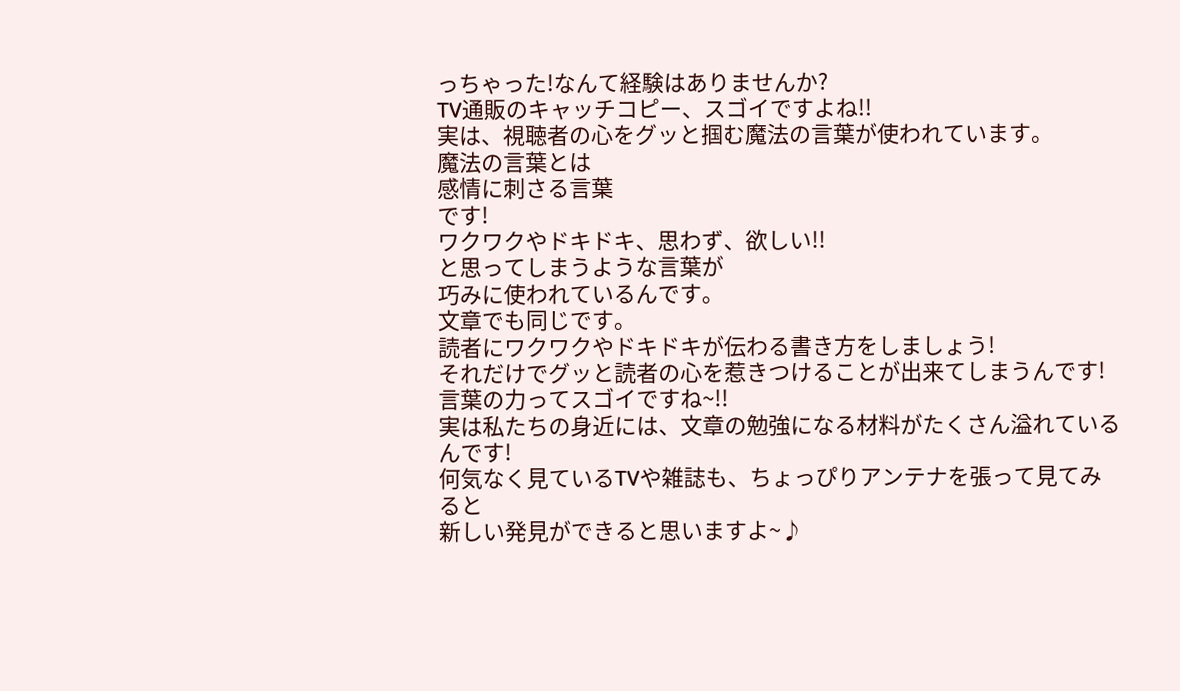っちゃった!なんて経験はありませんか?
TV通販のキャッチコピー、スゴイですよね!!
実は、視聴者の心をグッと掴む魔法の言葉が使われています。
魔法の言葉とは
感情に刺さる言葉
です!
ワクワクやドキドキ、思わず、欲しい!!
と思ってしまうような言葉が
巧みに使われているんです。
文章でも同じです。
読者にワクワクやドキドキが伝わる書き方をしましょう!
それだけでグッと読者の心を惹きつけることが出来てしまうんです!
言葉の力ってスゴイですね~!!
実は私たちの身近には、文章の勉強になる材料がたくさん溢れているんです!
何気なく見ているTVや雑誌も、ちょっぴりアンテナを張って見てみると
新しい発見ができると思いますよ~♪